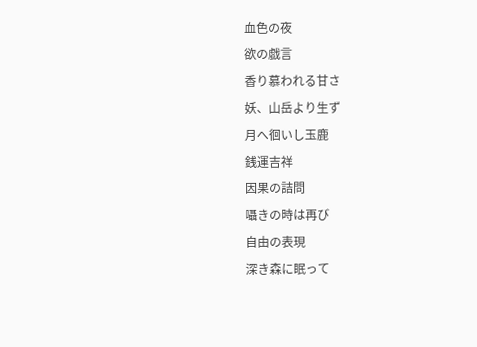血色の夜
欲の戯言
香り慕われる甘さ
妖、山岳より生ず
月へ徊いし玉鹿
銭運吉祥
因果の詰問
囁きの時は再び
自由の表現
深き森に眠って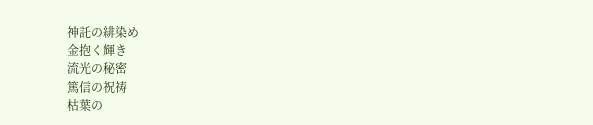神託の緋染め
金抱く輝き
流光の秘密
篤信の祝祷
枯葉の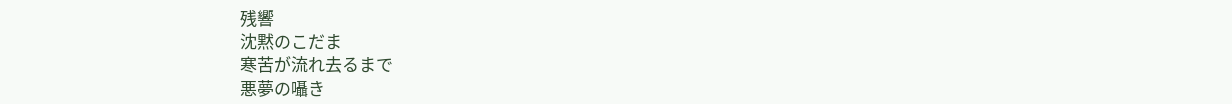残響
沈黙のこだま
寒苦が流れ去るまで
悪夢の囁き